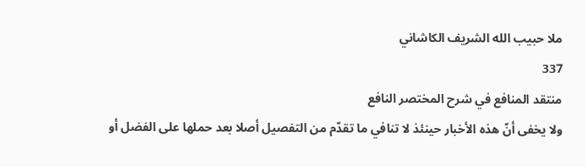ملا حبيب الله الشريف الكاشاني
337
منتقد المنافع في شرح المختصر النافع
ولا يخفى أنّ هذه الأخبار حينئذ لا تنافي ما تقدّم من التفصيل أصلا بعد حملها على الفضل أو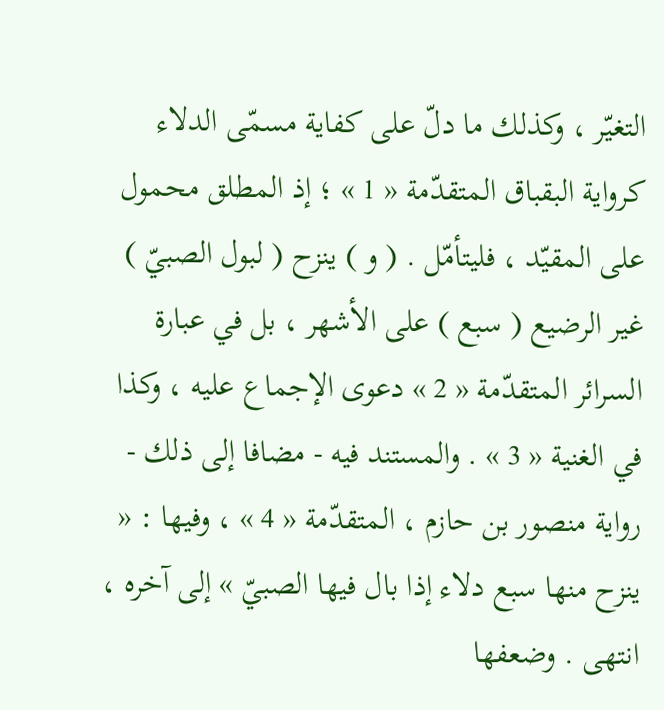التغيّر ، وكذلك ما دلّ على كفاية مسمّى الدلاء كرواية البقباق المتقدّمة « 1 » ؛ إذ المطلق محمول على المقيّد ، فليتأمّل . ( و ) ينزح ( لبول الصبيّ ) غير الرضيع ( سبع ) على الأشهر ، بل في عبارة السرائر المتقدّمة « 2 » دعوى الإجماع عليه ، وكذا في الغنية « 3 » . والمستند فيه - مضافا إلى ذلك - رواية منصور بن حازم ، المتقدّمة « 4 » ، وفيها : « ينزح منها سبع دلاء إذا بال فيها الصبيّ » إلى آخره ، انتهى . وضعفها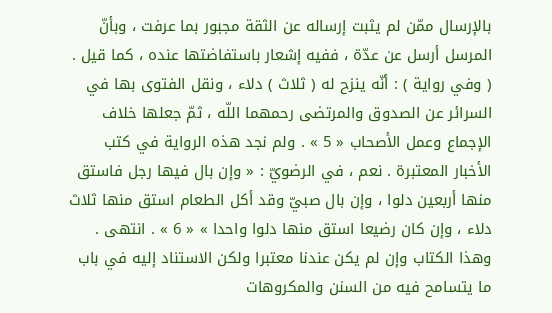بالإرسال ممّن لم يثبت إرساله عن الثقة مجبور بما عرفت ، وبأنّ المرسل أرسل عن عدّة ، ففيه إشعار باستفاضتها عنده ، كما قيل . ( وفي رواية ) : أنّه ينزح له ( ثلاث ) دلاء ، ونقل الفتوى بها في السرائر عن الصدوق والمرتضى رحمهما اللّه ، ثمّ جعلها خلاف الإجماع وعمل الأصحاب « 5 » . ولم نجد هذه الرواية في كتب الأخبار المعتبرة . نعم ، في الرضويّ : « وإن بال فيها رجل فاستق منها أربعين دلوا ، وإن بال صبيّ وقد أكل الطعام استق منها ثلاث دلاء ، وإن كان رضيعا استق منها دلوا واحدا » « 6 » . انتهى . وهذا الكتاب وإن لم يكن عندنا معتبرا ولكن الاستناد إليه في باب ما يتسامح فيه من السنن والمكروهات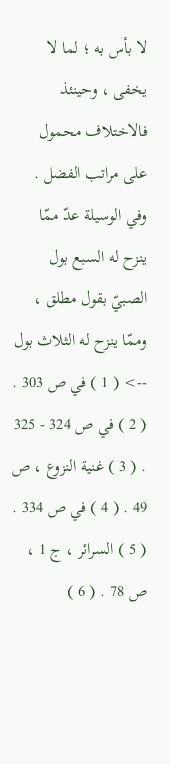لا بأس به ؛ لما لا يخفى ، وحينئذ فالاختلاف محمول على مراتب الفضل . وفي الوسيلة عدّ ممّا ينزح له السبع بول الصبيّ بقول مطلق ، وممّا ينزح له الثلاث بول
--> ( 1 ) في ص 303 . ( 2 ) في ص 324 - 325 . ( 3 ) غنية النزوع ، ص 49 . ( 4 ) في ص 334 . ( 5 ) السرائر ، ج 1 ، ص 78 . ( 6 )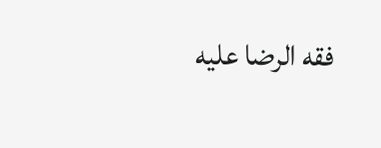فقه الرضا عليه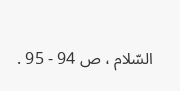السّلام ، ص 94 - 95 .